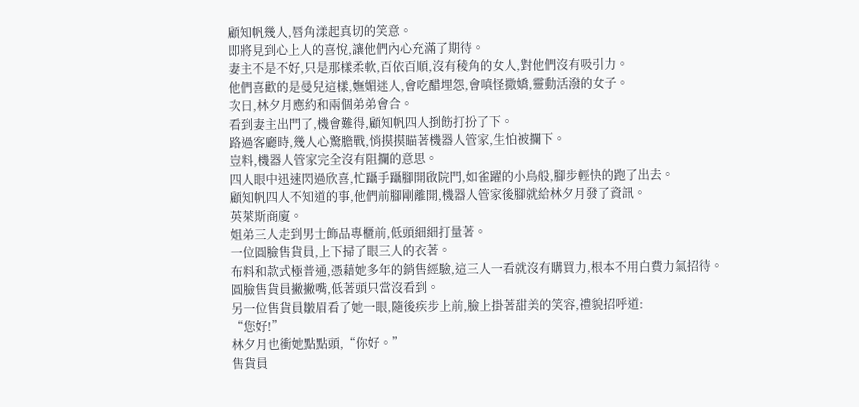顧知帆幾人,唇角漾起真切的笑意。
即將見到心上人的喜悅,讓他們內心充滿了期待。
妻主不是不好,只是那樣柔軟,百依百順,沒有稜角的女人,對他們沒有吸引力。
他們喜歡的是曼兒這樣,嫵媚迷人,會吃醋埋怨,會嗔怪撒嬌,靈動活潑的女子。
次日,林夕月應約和兩個弟弟會合。
看到妻主出門了,機會難得,顧知帆四人捯飭打扮了下。
路過客廳時,幾人心驚膽戰,悄摸摸瞄著機器人管家,生怕被攔下。
豈料,機器人管家完全沒有阻攔的意思。
四人眼中迅速閃過欣喜,忙躡手躡腳開啟院門,如雀躍的小鳥般,腳步輕快的跑了出去。
顧知帆四人不知道的事,他們前腳剛離開,機器人管家後腳就給林夕月發了資訊。
英萊斯商廈。
姐弟三人走到男士飾品專櫃前,低頭細細打量著。
一位圓臉售貨員,上下掃了眼三人的衣著。
布料和款式極普通,憑藉她多年的銷售經驗,這三人一看就沒有購買力,根本不用白費力氣招待。
圓臉售貨員撇撇嘴,低著頭只當沒看到。
另一位售貨員皺眉看了她一眼,隨後疾步上前,臉上掛著甜美的笑容,禮貌招呼道:
“您好!”
林夕月也衝她點點頭,“你好。”
售貨員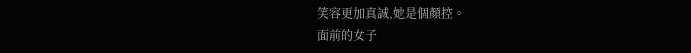笑容更加真誠,她是個顏控。
面前的女子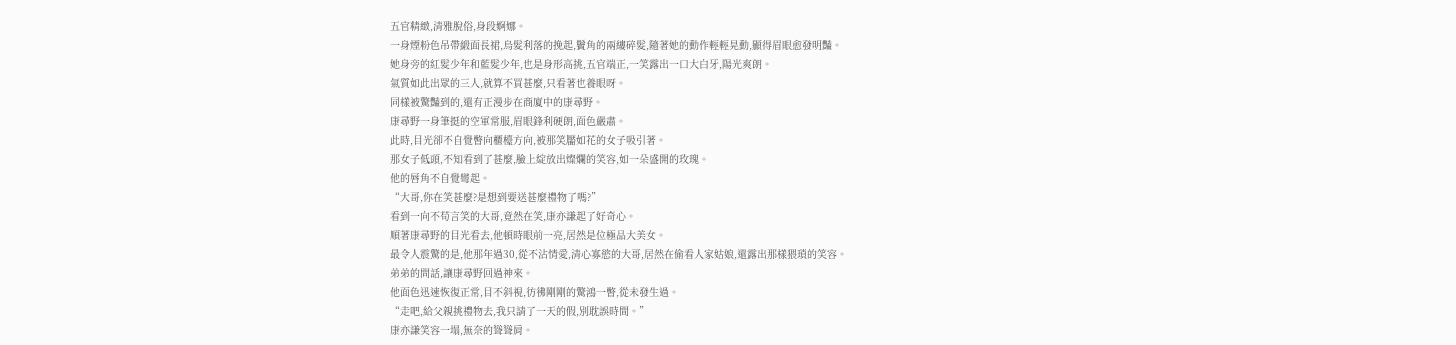五官精緻,清雅脫俗,身段婀娜。
一身煙粉色吊帶緞面長裙,烏髮利落的挽起,鬢角的兩縷碎髮,隨著她的動作輕輕晃動,顯得眉眼愈發明豔。
她身旁的紅髮少年和藍髮少年,也是身形高挑,五官端正,一笑露出一口大白牙,陽光爽朗。
氣質如此出眾的三人,就算不買甚麼,只看著也養眼呀。
同樣被驚豔到的,還有正漫步在商廈中的康尋野。
康尋野一身筆挺的空軍常服,眉眼鋒利硬朗,面色嚴肅。
此時,目光卻不自覺瞥向櫃檯方向,被那笑靨如花的女子吸引著。
那女子低頭,不知看到了甚麼,臉上綻放出燦爛的笑容,如一朵盛開的玫瑰。
他的唇角不自覺彎起。
“大哥,你在笑甚麼?是想到要送甚麼禮物了嗎?”
看到一向不苟言笑的大哥,竟然在笑,康亦謙起了好奇心。
順著康尋野的目光看去,他頓時眼前一亮,居然是位極品大美女。
最令人震驚的是,他那年過30,從不沾情愛,清心寡慾的大哥,居然在偷看人家姑娘,還露出那樣猥瑣的笑容。
弟弟的問話,讓康尋野回過神來。
他面色迅速恢復正常,目不斜視,彷彿剛剛的驚鴻一瞥,從未發生過。
“走吧,給父親挑禮物去,我只請了一天的假,別耽誤時間。”
康亦謙笑容一塌,無奈的聳聳肩。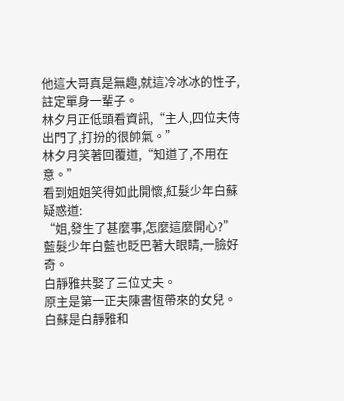他這大哥真是無趣,就這冷冰冰的性子,註定單身一輩子。
林夕月正低頭看資訊,“主人,四位夫侍出門了,打扮的很帥氣。”
林夕月笑著回覆道,“知道了,不用在意。”
看到姐姐笑得如此開懷,紅髮少年白蘇疑惑道:
“姐,發生了甚麼事,怎麼這麼開心?”
藍髮少年白藍也眨巴著大眼睛,一臉好奇。
白靜雅共娶了三位丈夫。
原主是第一正夫陳書恆帶來的女兒。
白蘇是白靜雅和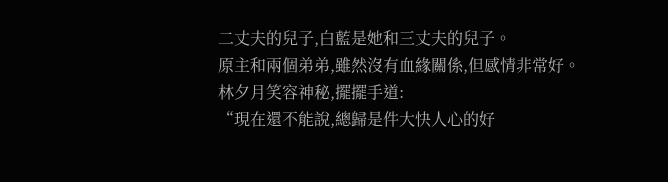二丈夫的兒子,白藍是她和三丈夫的兒子。
原主和兩個弟弟,雖然沒有血緣關係,但感情非常好。
林夕月笑容神秘,擺擺手道:
“現在還不能說,總歸是件大快人心的好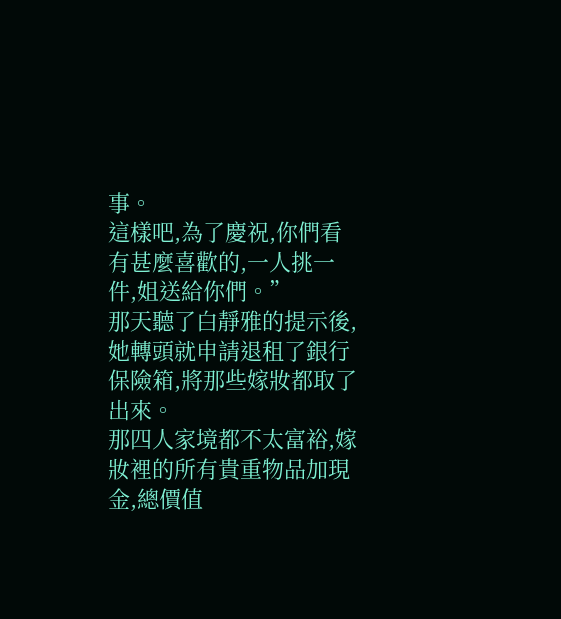事。
這樣吧,為了慶祝,你們看有甚麼喜歡的,一人挑一件,姐送給你們。”
那天聽了白靜雅的提示後,她轉頭就申請退租了銀行保險箱,將那些嫁妝都取了出來。
那四人家境都不太富裕,嫁妝裡的所有貴重物品加現金,總價值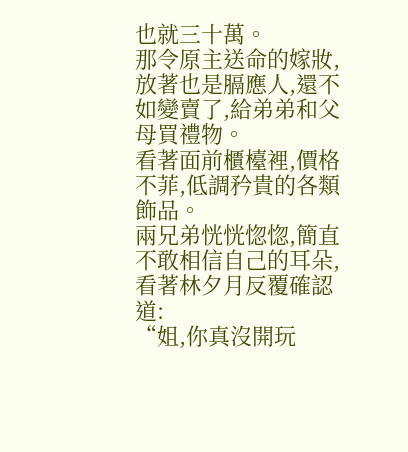也就三十萬。
那令原主送命的嫁妝,放著也是膈應人,還不如變賣了,給弟弟和父母買禮物。
看著面前櫃檯裡,價格不菲,低調矜貴的各類飾品。
兩兄弟恍恍惚惚,簡直不敢相信自己的耳朵,看著林夕月反覆確認道:
“姐,你真沒開玩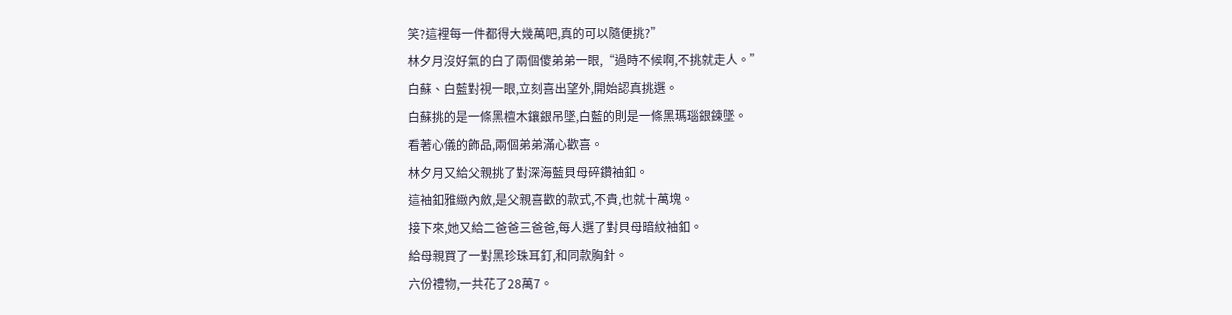笑?這裡每一件都得大幾萬吧,真的可以隨便挑?”
林夕月沒好氣的白了兩個傻弟弟一眼,“過時不候啊,不挑就走人。”
白蘇、白藍對視一眼,立刻喜出望外,開始認真挑選。
白蘇挑的是一條黑檀木鑲銀吊墜,白藍的則是一條黑瑪瑙銀鍊墜。
看著心儀的飾品,兩個弟弟滿心歡喜。
林夕月又給父親挑了對深海藍貝母碎鑽袖釦。
這袖釦雅緻內斂,是父親喜歡的款式,不貴,也就十萬塊。
接下來,她又給二爸爸三爸爸,每人選了對貝母暗紋袖釦。
給母親買了一對黑珍珠耳釘,和同款胸針。
六份禮物,一共花了28萬7。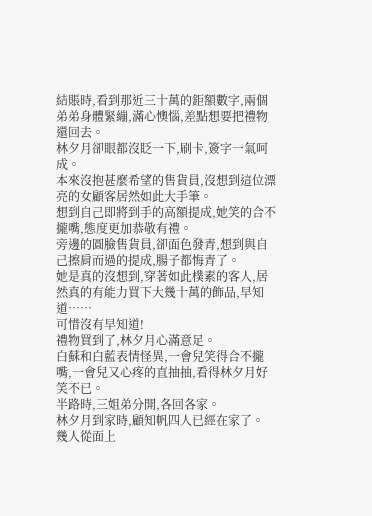結賬時,看到那近三十萬的鉅額數字,兩個弟弟身體緊繃,滿心懊惱,差點想要把禮物還回去。
林夕月卻眼都沒眨一下,刷卡,簽字一氣呵成。
本來沒抱甚麼希望的售貨員,沒想到這位漂亮的女顧客居然如此大手筆。
想到自己即將到手的高額提成,她笑的合不攏嘴,態度更加恭敬有禮。
旁邊的圓臉售貨員,卻面色發青,想到與自己擦肩而過的提成,腸子都悔青了。
她是真的沒想到,穿著如此樸素的客人,居然真的有能力買下大幾十萬的飾品,早知道……
可惜沒有早知道!
禮物買到了,林夕月心滿意足。
白蘇和白藍表情怪異,一會兒笑得合不攏嘴,一會兒又心疼的直抽抽,看得林夕月好笑不已。
半路時,三姐弟分開,各回各家。
林夕月到家時,顧知帆四人已經在家了。
幾人從面上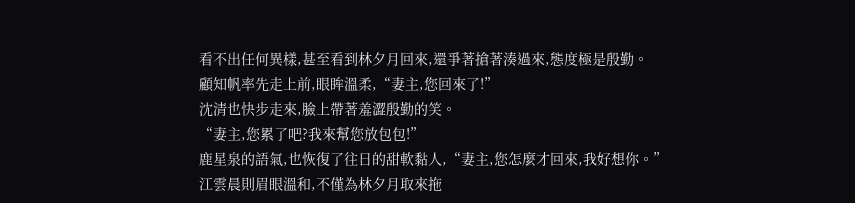看不出任何異樣,甚至看到林夕月回來,還爭著搶著湊過來,態度極是殷勤。
顧知帆率先走上前,眼眸溫柔,“妻主,您回來了!”
沈清也快步走來,臉上帶著羞澀殷勤的笑。
“妻主,您累了吧?我來幫您放包包!”
鹿星泉的語氣,也恢復了往日的甜軟黏人,“妻主,您怎麼才回來,我好想你。”
江雲晨則眉眼溫和,不僅為林夕月取來拖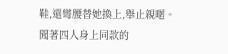鞋,還彎腰替她換上,舉止親暱。
聞著四人身上同款的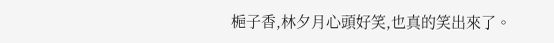梔子香,林夕月心頭好笑,也真的笑出來了。